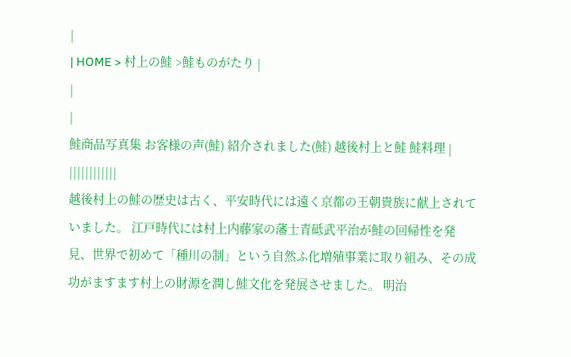|
| HOME > 村上の鮭 >鮭ものがたり |
|
|
鮭商品写真集 お客様の声(鮭) 紹介されました(鮭) 越後村上と鮭 鮭料理 |
||||||||||||
越後村上の鮭の歴史は古く、平安時代には遠く京都の王朝貴族に献上されていました。 江戸時代には村上内藤家の藩士青砥武平治が鮭の回帰性を発見、世界で初めて「種川の制」という自然ふ化増殖事業に取り組み、その成功がますます村上の財源を潤し鮭文化を発展させました。 明治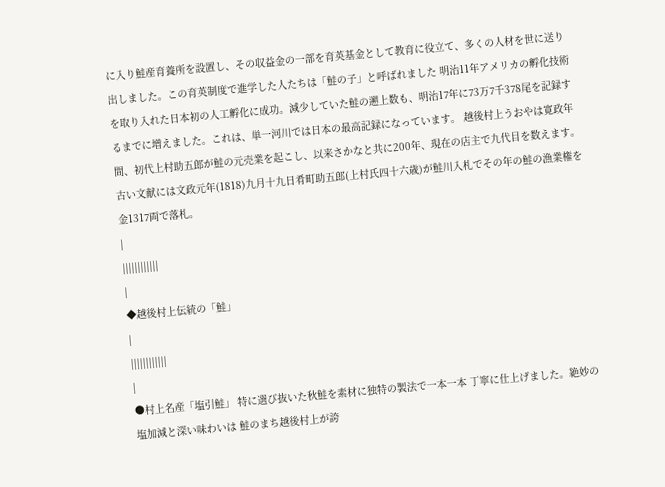に入り鮭産育養所を設置し、その収益金の一部を育英基金として教育に役立て、多くの人材を世に送り出しました。この育英制度で進学した人たちは「鮭の子」と呼ばれました 明治11年アメリカの孵化技術を取り入れた日本初の人工孵化に成功。減少していた鮭の遡上数も、明治17年に73万7千378尾を記録するまでに増えました。これは、単一河川では日本の最高記録になっています。 越後村上うおやは寛政年間、初代上村助五郎が鮭の元売業を起こし、以来さかなと共に200年、現在の店主で九代目を数えます。 古い文献には文政元年(1818)九月十九日肴町助五郎(上村氏四十六歳)が鮭川入札でその年の鮭の漁業権を金1317両で落札。
|
||||||||||||
|
◆越後村上伝統の「鮭」
|
||||||||||||
|
●村上名産「塩引鮭」 特に選び抜いた秋鮭を素材に独特の製法で一本一本 丁寧に仕上げました。絶妙の塩加減と深い味わいは 鮭のまち越後村上が誇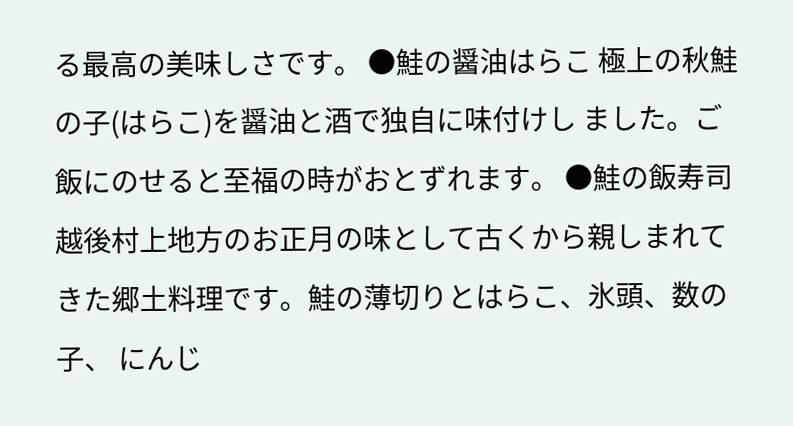る最高の美味しさです。 ●鮭の醤油はらこ 極上の秋鮭の子(はらこ)を醤油と酒で独自に味付けし ました。ご飯にのせると至福の時がおとずれます。 ●鮭の飯寿司 越後村上地方のお正月の味として古くから親しまれて きた郷土料理です。鮭の薄切りとはらこ、氷頭、数の子、 にんじ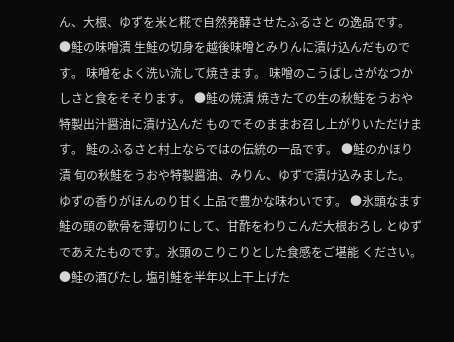ん、大根、ゆずを米と糀で自然発酵させたふるさと の逸品です。 ●鮭の味噌漬 生鮭の切身を越後味噌とみりんに漬け込んだものです。 味噌をよく洗い流して焼きます。 味噌のこうばしさがなつかしさと食をそそります。 ●鮭の焼漬 焼きたての生の秋鮭をうおや特製出汁醤油に漬け込んだ ものでそのままお召し上がりいただけます。 鮭のふるさと村上ならではの伝統の一品です。 ●鮭のかほり漬 旬の秋鮭をうおや特製醤油、みりん、ゆずで漬け込みました。 ゆずの香りがほんのり甘く上品で豊かな味わいです。 ●氷頭なます 鮭の頭の軟骨を薄切りにして、甘酢をわりこんだ大根おろし とゆずであえたものです。氷頭のこりこりとした食感をご堪能 ください。 ●鮭の酒びたし 塩引鮭を半年以上干上げた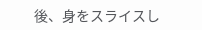後、身をスライスし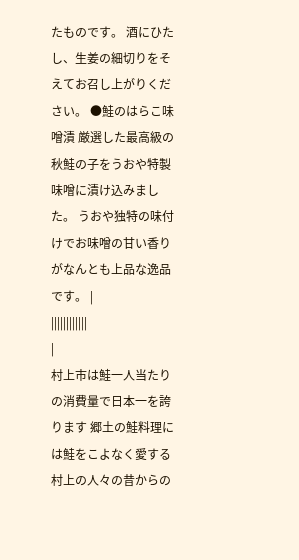たものです。 酒にひたし、生姜の細切りをそえてお召し上がりください。 ●鮭のはらこ味噌漬 厳選した最高級の秋鮭の子をうおや特製味噌に漬け込みました。 うおや独特の味付けでお味噌の甘い香りがなんとも上品な逸品です。 |
||||||||||||
|
村上市は鮭一人当たりの消費量で日本一を誇ります 郷土の鮭料理には鮭をこよなく愛する村上の人々の昔からの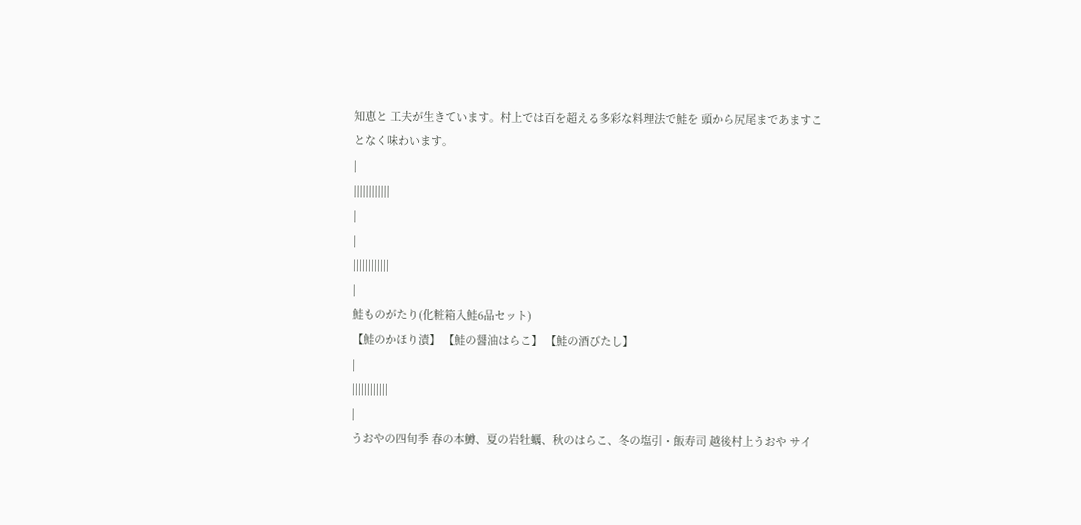知恵と 工夫が生きています。村上では百を超える多彩な料理法で鮭を 頭から尻尾まであますことなく味わいます。
|
||||||||||||
|
|
||||||||||||
|
鮭ものがたり(化粧箱入鮭6品セット)
【鮭のかほり漬】 【鮭の醤油はらこ】 【鮭の酒びたし】
|
||||||||||||
|
うおやの四旬季 春の本鱒、夏の岩牡蠣、秋のはらこ、冬の塩引・飯寿司 越後村上うおや サイ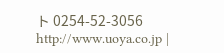ト 0254-52-3056 http://www.uoya.co.jp |